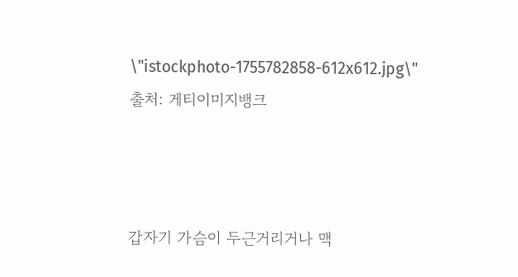\"istockphoto-1755782858-612x612.jpg\"
출처: 게티이미지뱅크



갑자기 가슴이 두근거리거나 맥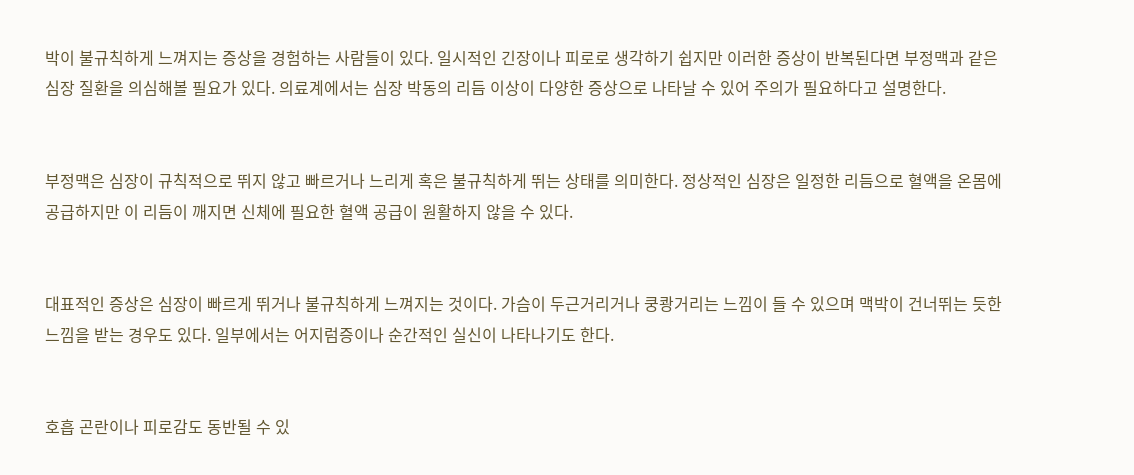박이 불규칙하게 느껴지는 증상을 경험하는 사람들이 있다. 일시적인 긴장이나 피로로 생각하기 쉽지만 이러한 증상이 반복된다면 부정맥과 같은 심장 질환을 의심해볼 필요가 있다. 의료계에서는 심장 박동의 리듬 이상이 다양한 증상으로 나타날 수 있어 주의가 필요하다고 설명한다.


부정맥은 심장이 규칙적으로 뛰지 않고 빠르거나 느리게 혹은 불규칙하게 뛰는 상태를 의미한다. 정상적인 심장은 일정한 리듬으로 혈액을 온몸에 공급하지만 이 리듬이 깨지면 신체에 필요한 혈액 공급이 원활하지 않을 수 있다.


대표적인 증상은 심장이 빠르게 뛰거나 불규칙하게 느껴지는 것이다. 가슴이 두근거리거나 쿵쾅거리는 느낌이 들 수 있으며 맥박이 건너뛰는 듯한 느낌을 받는 경우도 있다. 일부에서는 어지럼증이나 순간적인 실신이 나타나기도 한다.


호흡 곤란이나 피로감도 동반될 수 있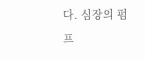다. 심장의 펌프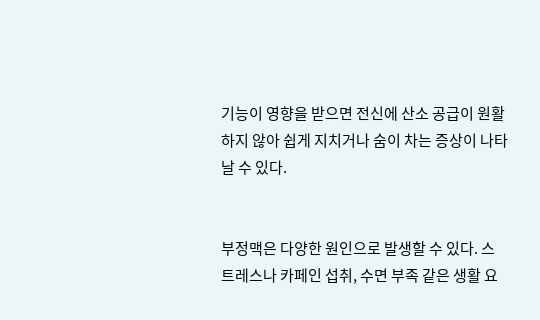기능이 영향을 받으면 전신에 산소 공급이 원활하지 않아 쉽게 지치거나 숨이 차는 증상이 나타날 수 있다.


부정맥은 다양한 원인으로 발생할 수 있다. 스트레스나 카페인 섭취, 수면 부족 같은 생활 요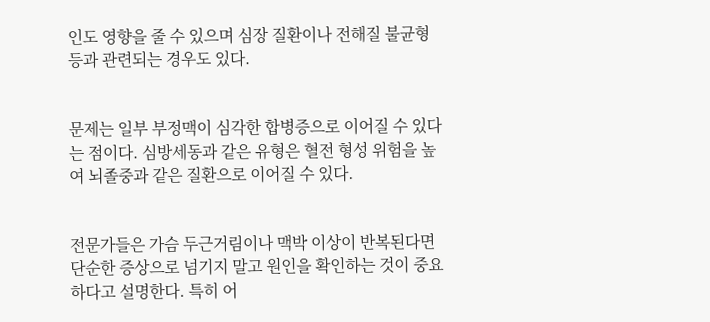인도 영향을 줄 수 있으며 심장 질환이나 전해질 불균형 등과 관련되는 경우도 있다.


문제는 일부 부정맥이 심각한 합병증으로 이어질 수 있다는 점이다. 심방세동과 같은 유형은 혈전 형성 위험을 높여 뇌졸중과 같은 질환으로 이어질 수 있다.


전문가들은 가슴 두근거림이나 맥박 이상이 반복된다면 단순한 증상으로 넘기지 말고 원인을 확인하는 것이 중요하다고 설명한다. 특히 어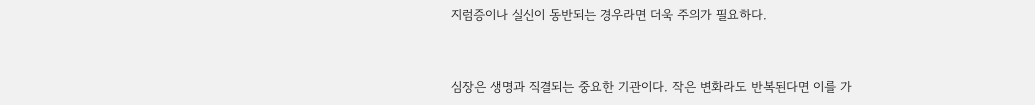지럼증이나 실신이 동반되는 경우라면 더욱 주의가 필요하다.


심장은 생명과 직결되는 중요한 기관이다. 작은 변화라도 반복된다면 이를 가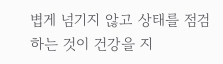볍게 넘기지 않고 상태를 점검하는 것이 건강을 지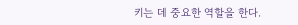키는 데 중요한 역할을 한다.